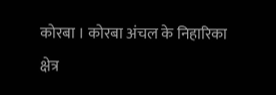कोरबा । कोरबा अंचल के निहारिका क्षेत्र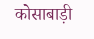कोसाबाड़ी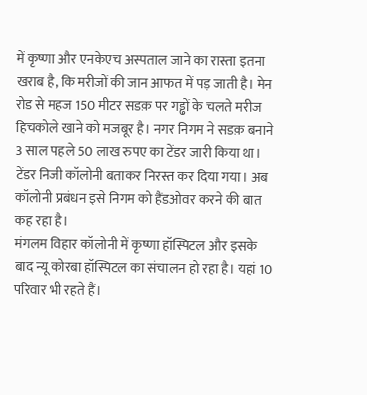में कृष्णा और एनकेएच अस्पताल जाने का रास्ता इतना खराब है, कि मरीजों की जान आफत में पड़ जाती है। मेन रोड से महज 150 मीटर सडक़ पर गड्ढों के चलते मरीज हिचकोले खाने को मजबूर है। नगर निगम ने सडक़ बनाने 3 साल पहले 50 लाख रुपए का टेंडर जारी किया था। टेंडर निजी कॉलोनी बताकर निरस्त कर दिया गया। अब कॉलोनी प्रबंधन इसे निगम को हैंडओवर करने की बात कह रहा है।
मंगलम विहार कॉलोनी में कृष्णा हॉस्पिटल और इसके बाद न्यू कोरबा हॉस्पिटल का संचालन हो रहा है। यहां 10 परिवार भी रहते हैं।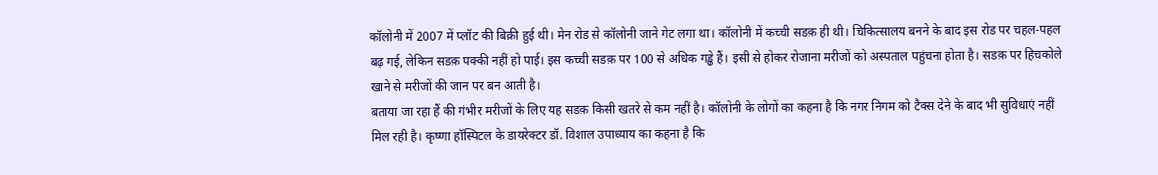कॉलोनी में 2007 में प्लॉट की बिक्री हुई थी। मेन रोड से कॉलोनी जाने गेट लगा था। कॉलोनी में कच्ची सडक़ ही थी। चिकित्सालय बनने के बाद इस रोड पर चहल-पहल बढ़ गई, लेकिन सडक़ पक्की नहीं हो पाई। इस कच्ची सडक़ पर 100 से अधिक गड्ढे हैं। इसी से होकर रोजाना मरीजों को अस्पताल पहुंचना होता है। सडक़ पर हिचकोले खाने से मरीजों की जान पर बन आती है।
बताया जा रहा हैं की गंभीर मरीजों के लिए यह सडक़ किसी खतरे से कम नहीं है। कॉलोनी के लोगों का कहना है कि नगर निगम को टैक्स देने के बाद भी सुविधाएं नहीं मिल रही है। कृष्णा हॉस्पिटल के डायरेक्टर डॉ. विशाल उपाध्याय का कहना है कि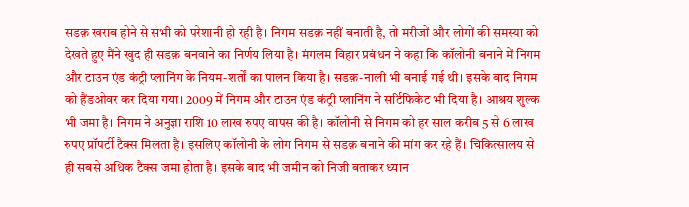सडक़ खराब होने से सभी को परेशानी हो रही है। निगम सडक़ नहीं बनाती है, तो मरीजों और लोगों की समस्या को देखते हुए मैंने खुद ही सडक़ बनवाने का निर्णय लिया है। मंगलम विहार प्रबंधन ने कहा कि कॉलोनी बनाने में निगम और टाउन एंड कंट्री प्लानिंग के नियम-शर्तों का पालन किया है। सडक़-नाली भी बनाई गई थी। इसके बाद निगम को हैंडओवर कर दिया गया। 2009 में निगम और टाउन एंड कंट्री प्लानिंग ने सर्टिफिकेट भी दिया है। आश्रय शुल्क भी जमा है। निगम ने अनुज्ञा राशि 10 लाख रुपए वापस की है। कॉलोनी से निगम को हर साल करीब 5 से 6 लाख रुपए प्रॉपर्टी टैक्स मिलता है। इसलिए कॉलोनी के लोग निगम से सडक़ बनाने की मांग कर रहे हैं। चिकित्सालय से ही सबसे अधिक टैक्स जमा होता है। इसके बाद भी जमीन को निजी बताकर ध्यान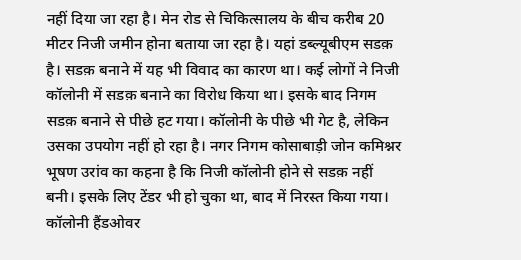नहीं दिया जा रहा है। मेन रोड से चिकित्सालय के बीच करीब 20 मीटर निजी जमीन होना बताया जा रहा है। यहां डब्ल्यूबीएम सडक़ है। सडक़ बनाने में यह भी विवाद का कारण था। कई लोगों ने निजी कॉलोनी में सडक़ बनाने का विरोध किया था। इसके बाद निगम सडक़ बनाने से पीछे हट गया। कॉलोनी के पीछे भी गेट है, लेकिन उसका उपयोग नहीं हो रहा है। नगर निगम कोसाबाड़ी जोन कमिश्नर भूषण उरांव का कहना है कि निजी कॉलोनी होने से सडक़ नहीं बनी। इसके लिए टेंडर भी हो चुका था, बाद में निरस्त किया गया। कॉलोनी हैंडओवर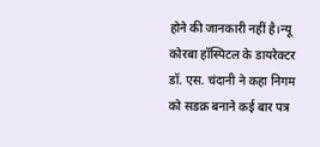होने की जानकारी नहीं है।न्यू कोरबा हॉस्पिटल के डायरेक्टर डॉ. एस. चंदानी ने कहा निगम को सडक़ बनाने कई बार पत्र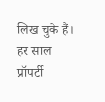लिख चुके हैं। हर साल प्रॉपर्टी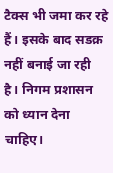टैक्स भी जमा कर रहे हैं। इसके बाद सडक़ नहीं बनाई जा रही है। निगम प्रशासन को ध्यान देना चाहिए।